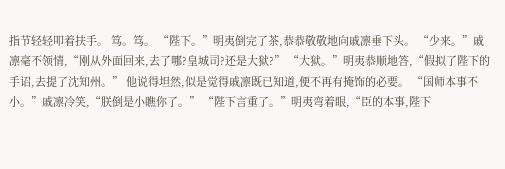指节轻轻叩着扶手。 笃。笃。 “陛下。”明夷倒完了茶,恭恭敬敬地向戚凛垂下头。 “少来。”戚凛毫不领情,“刚从外面回来,去了哪?皇城司?还是大狱?” “大狱。”明夷恭顺地答,“假拟了陛下的手诏,去提了沈知州。” 他说得坦然,似是觉得戚凛既已知道,便不再有掩饰的必要。 “国师本事不小。”戚凛冷笑,“朕倒是小瞧你了。” “陛下言重了。”明夷弯着眼,“臣的本事,陛下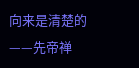向来是清楚的——先帝禅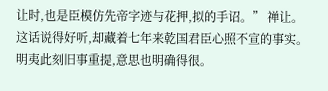让时,也是臣模仿先帝字迹与花押,拟的手诏。” 禅让。这话说得好听,却藏着七年来乾国君臣心照不宣的事实。 明夷此刻旧事重提,意思也明确得很。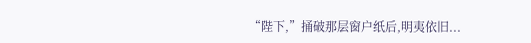“陛下,”捅破那层窗户纸后,明夷依旧...